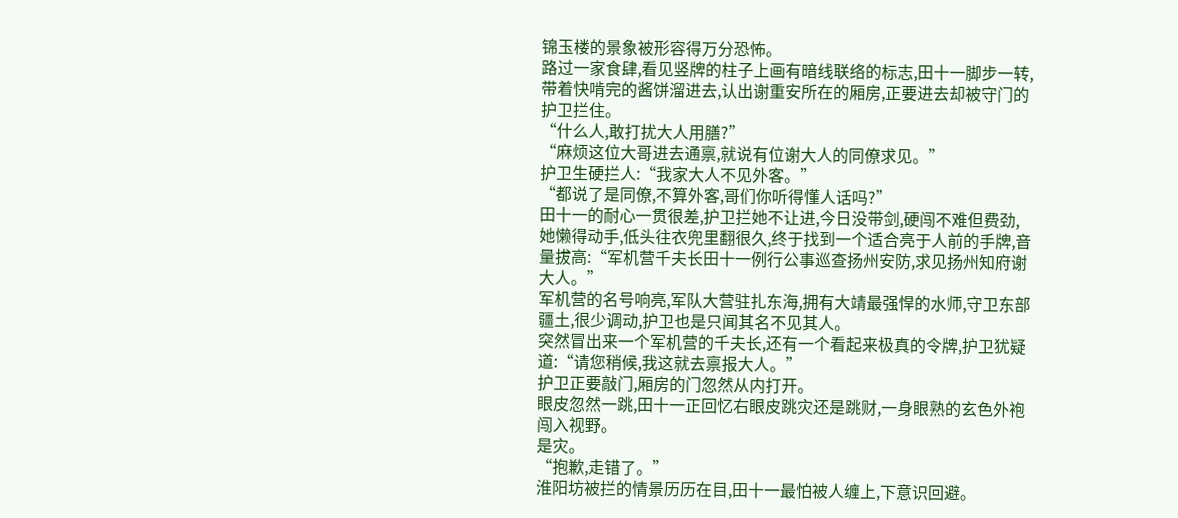锦玉楼的景象被形容得万分恐怖。
路过一家食肆,看见竖牌的柱子上画有暗线联络的标志,田十一脚步一转,带着快啃完的酱饼溜进去,认出谢重安所在的厢房,正要进去却被守门的护卫拦住。
“什么人,敢打扰大人用膳?”
“麻烦这位大哥进去通禀,就说有位谢大人的同僚求见。”
护卫生硬拦人:“我家大人不见外客。”
“都说了是同僚,不算外客,哥们你听得懂人话吗?”
田十一的耐心一贯很差,护卫拦她不让进,今日没带剑,硬闯不难但费劲,她懒得动手,低头往衣兜里翻很久,终于找到一个适合亮于人前的手牌,音量拔高:“军机营千夫长田十一例行公事巡查扬州安防,求见扬州知府谢大人。”
军机营的名号响亮,军队大营驻扎东海,拥有大靖最强悍的水师,守卫东部疆土,很少调动,护卫也是只闻其名不见其人。
突然冒出来一个军机营的千夫长,还有一个看起来极真的令牌,护卫犹疑道:“请您稍候,我这就去禀报大人。”
护卫正要敲门,厢房的门忽然从内打开。
眼皮忽然一跳,田十一正回忆右眼皮跳灾还是跳财,一身眼熟的玄色外袍闯入视野。
是灾。
“抱歉,走错了。”
淮阳坊被拦的情景历历在目,田十一最怕被人缠上,下意识回避。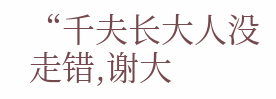“千夫长大人没走错,谢大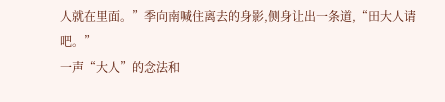人就在里面。”季向南喊住离去的身影,侧身让出一条道,“田大人请吧。”
一声“大人”的念法和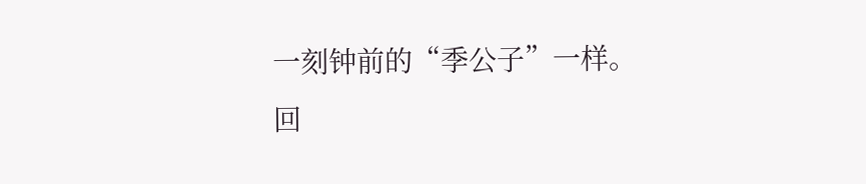一刻钟前的“季公子”一样。
回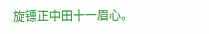旋镖正中田十一眉心。